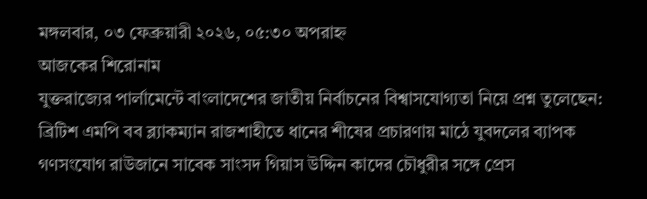মঙ্গলবার, ০৩ ফেব্রুয়ারী ২০২৬, ০৫:৩০ অপরাহ্ন
আজকের শিরোনাম
যুক্তরাজ্যের পার্লামেন্টে বাংলাদেশের জাতীয় নির্বাচনের বিশ্বাসযোগ্যতা নিয়ে প্রশ্ন তুলেছেন: ব্রিটিশ এমপি বব ব্ল্যাকম্যান রাজশাহীতে ধানের শীষের প্রচারণায় মাঠে যুবদলের ব্যাপক গণসংযোগ রাউজানে সাবেক সাংসদ গিয়াস উদ্দিন কাদের চৌধুরীর সঙ্গে প্রেস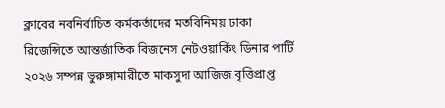ক্লাবের নবনির্বাচিত কর্মকর্তাদের মতবিনিময় ঢাকা রিজেন্সিতে আন্তর্জাতিক বিজনেস নেটওয়ার্কিং ডিনার পার্টি ২০২৬ সম্পন্ন ভুরুঙ্গামারীতে মাকসুদা আজিজ বৃত্তিপ্রাপ্ত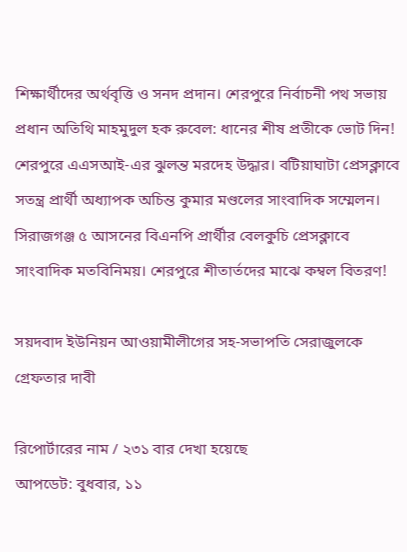শিক্ষার্থীদের অর্থবৃত্তি ও সনদ প্রদান। শেরপুরে নির্বাচনী পথ সভায় প্রধান অতিথি মাহমুদুল হক রুবেল: ধানের শীষ প্রতীকে ভোট দিন! শেরপুরে এএসআই-এর ঝুলন্ত মরদেহ উদ্ধার। বটিয়াঘাটা প্রেসক্লাবে সতন্ত্র প্রার্থী অধ্যাপক অচিন্ত কুমার মণ্ডলের সাংবাদিক সম্মেলন। সিরাজগঞ্জ ৫ আসনের বিএনপি প্রার্থীর বেলকুচি প্রেসক্লাবে সাংবাদিক মতবিনিময়। শেরপুরে শীতার্তদের মাঝে কম্বল বিতরণ!

সয়দবাদ ইউনিয়ন আওয়ামীলীগের সহ-সভাপতি সেরাজুলকে গ্রেফতার দাবী

রিপোর্টারের নাম / ২৩১ বার দেখা হয়েছে
আপডেট: বুধবার, ১১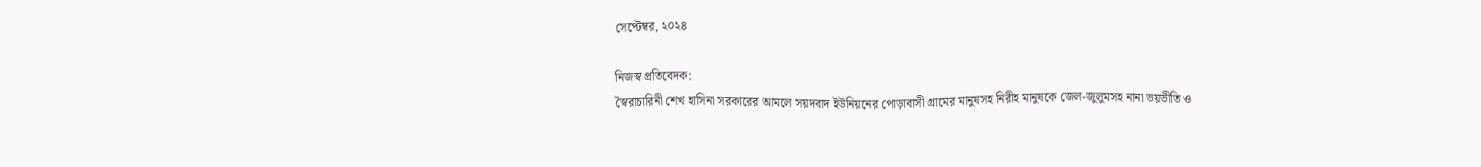সেপ্টেম্বর, ২০২৪

নিজস্ব প্রতিবেদক:
স্বৈরাচারিনী শেখ হাসিনা সরকারের আমলে সয়দবাদ ইউনিয়নের পোড়াবাসী গ্রামের মানুষসহ নিরীহ মানুষকে জেল-জুলুমসহ নানা ভয়ভীতি ও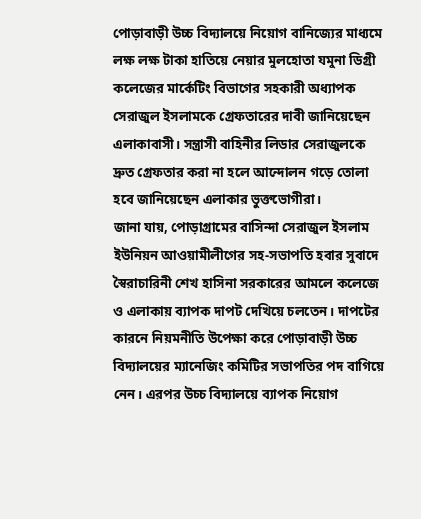পোড়াবাড়ী উচ্চ বিদ্যালয়ে নিয়োগ বানিজ্যের মাধ্যমে লক্ষ লক্ষ টাকা হাতিয়ে নেয়ার মুলহোতা যমুনা ডিগ্রী কলেজের মার্কেটিং বিভাগের সহকারী অধ্যাপক সেরাজুল ইসলামকে গ্রেফতারের দাবী জানিয়েছেন এলাকাবাসী। সন্ত্রাসী বাহিনীর লিডার সেরাজুলকে দ্রুত গ্রেফতার করা না হলে আন্দোলন গড়ে তোলা হবে জানিয়েছেন এলাকার ভুক্তভোগীরা।
জানা যায়, পোড়াগ্রামের বাসিন্দা সেরাজুল ইসলাম ইউনিয়ন আওয়ামীলীগের সহ-সভাপতি হবার সুবাদে স্বৈরাচারিনী শেখ হাসিনা সরকারের আমলে কলেজে ও এলাকায় ব্যাপক দাপট দেখিয়ে চলতেন। দাপটের কারনে নিয়মনীতি উপেক্ষা করে পোড়াবাড়ী উচ্চ বিদ্যালয়ের ম্যানেজিং কমিটির সভাপতির পদ বাগিয়ে নেন। এরপর উচ্চ বিদ্যালয়ে ব্যাপক নিয়োগ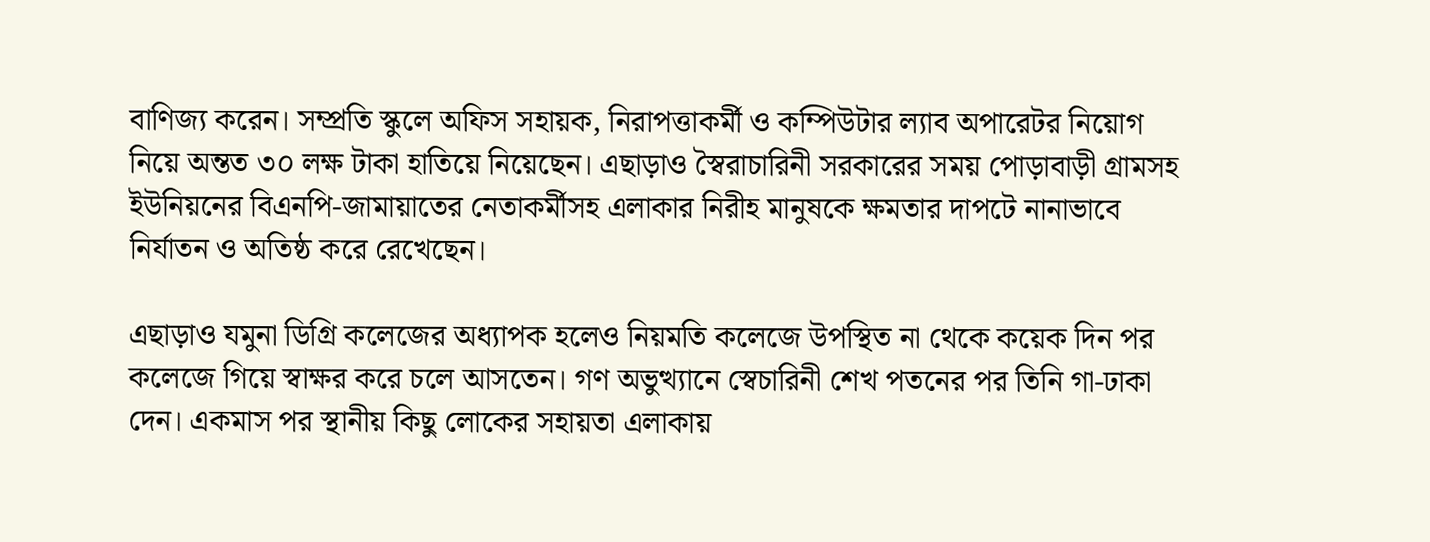বাণিজ্য করেন। সম্প্রতি স্কুলে অফিস সহায়ক, নিরাপত্তাকর্মী ও কম্পিউটার ল্যাব অপারেটর নিয়োগ নিয়ে অন্তত ৩০ লক্ষ টাকা হাতিয়ে নিয়েছেন। এছাড়াও স্বৈরাচারিনী সরকারের সময় পোড়াবাড়ী গ্রামসহ ইউনিয়নের বিএনপি-জামায়াতের নেতাকর্মীসহ এলাকার নিরীহ মানুষকে ক্ষমতার দাপটে নানাভাবে নির্যাতন ও অতিষ্ঠ করে রেখেছেন।

এছাড়াও যমুনা ডিগ্রি কলেজের অধ্যাপক হলেও নিয়মতি কলেজে উপস্থিত না থেকে কয়েক দিন পর কলেজে গিয়ে স্বাক্ষর করে চলে আসতেন। গণ অভুত্থ্যানে স্বেচারিনী শেখ পতনের পর তিনি গা-ঢাকা দেন। একমাস পর স্থানীয় কিছু লোকের সহায়তা এলাকায়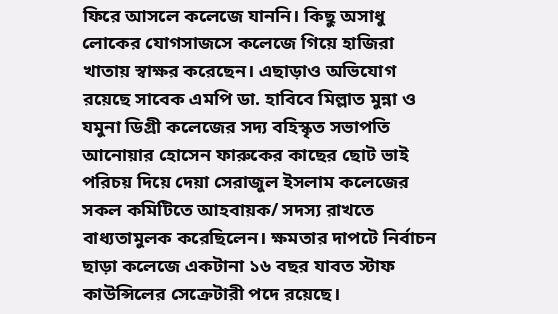ফিরে আসলে কলেজে যাননি। কিছু অসাধু লোকের যোগসাজসে কলেজে গিয়ে হাজিরা খাতায় স্বাক্ষর করেছেন। এছাড়াও অভিযোগ রয়েছে সাবেক এমপি ডা. হাবিবে মিল্লাত মুন্না ও যমুনা ডিগ্রী কলেজের সদ্য বহিস্কৃত সভাপতি আনোয়ার হোসেন ফারুকের কাছের ছোট ভাই পরিচয় দিয়ে দেয়া সেরাজুল ইসলাম কলেজের সকল কমিটিতে আহবায়ক/ সদস্য রাখতে বাধ্যতামুলক করেছিলেন। ক্ষমতার দাপটে নির্বাচন ছাড়া কলেজে একটানা ১৬ বছর যাবত স্টাফ কাউন্সিলের সেক্রেটারী পদে রয়েছে।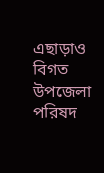এছাড়াও বিগত উপজেলা পরিষদ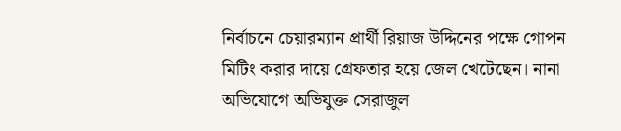নির্বাচনে চেয়ারম্যান প্রার্থী রিয়াজ উদ্দিনের পক্ষে গোপন মিটিং করার দায়ে গ্রেফতার হয়ে জেল খেটেছেন। নানা অভিযোগে অভিযুক্ত সেরাজুল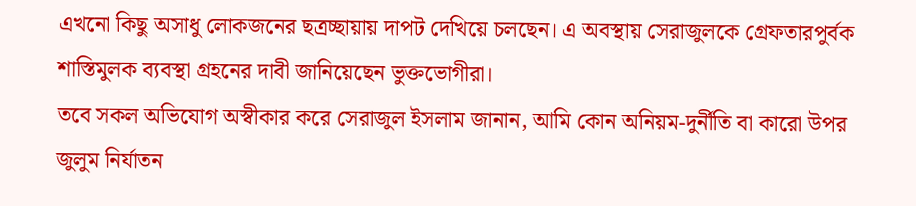এখনো কিছু অসাধু লোকজনের ছত্রচ্ছায়ায় দাপট দেখিয়ে চলছেন। এ অবস্থায় সেরাজুলকে গ্রেফতারপুর্বক শাস্তিমুলক ব্যবস্থা গ্রহনের দাবী জানিয়েছেন ভুক্তভোগীরা।
তবে সকল অভিযোগ অস্বীকার করে সেরাজুল ইসলাম জানান, আমি কোন অনিয়ম-দুর্নীতি বা কারো উপর জুলুম নির্যাতন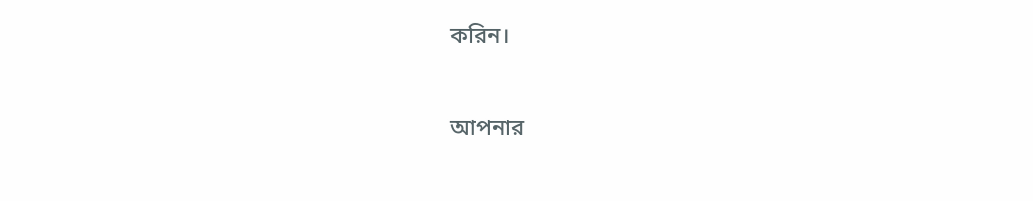করিন।


আপনার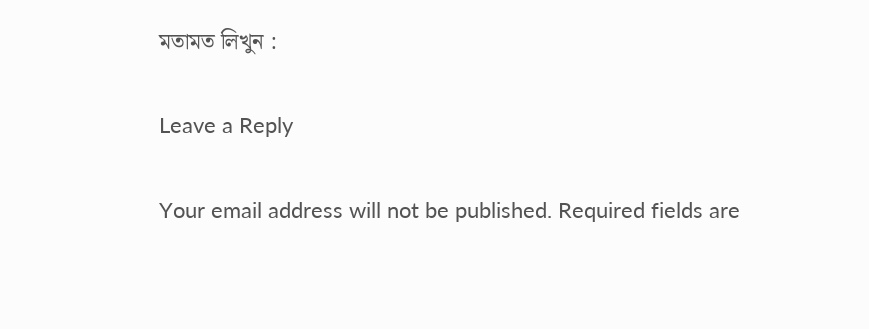মতামত লিখুন :

Leave a Reply

Your email address will not be published. Required fields are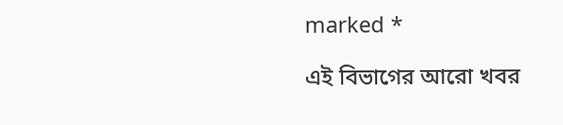marked *

এই বিভাগের আরো খবর